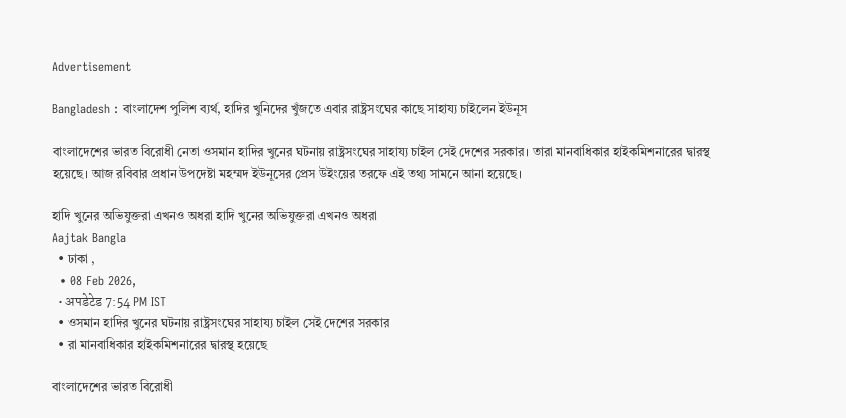Advertisement

Bangladesh : বাংলাদেশ পুলিশ ব্যর্থ, হাদির খুনিদের খুঁজতে এবার রাষ্ট্রসংঘের কাছে সাহায্য চাইলেন ইউনূস

বাংলাদেশের ভারত বিরোধী নেতা ওসমান হাদির খুনের ঘটনায় রাষ্ট্রসংঘের সাহায্য চাইল সেই দেশের সরকার। তারা মানবাধিকার হাইকমিশনারের দ্বারস্থ হয়েছে। আজ রবিবার প্রধান উপদেষ্টা মহম্মদ ইউনূসের প্রেস উইংয়ের তরফে এই তথ্য সামনে আনা হয়েছে।

হাদি খুনের অভিযুক্তরা এখনও অধরা হাদি খুনের অভিযুক্তরা এখনও অধরা
Aajtak Bangla
  • ঢাকা ,
  • 08 Feb 2026,
  • अपडेटेड 7:54 PM IST
  • ওসমান হাদির খুনের ঘটনায় রাষ্ট্রসংঘের সাহায্য চাইল সেই দেশের সরকার
  • রা মানবাধিকার হাইকমিশনারের দ্বারস্থ হয়েছে

বাংলাদেশের ভারত বিরোধী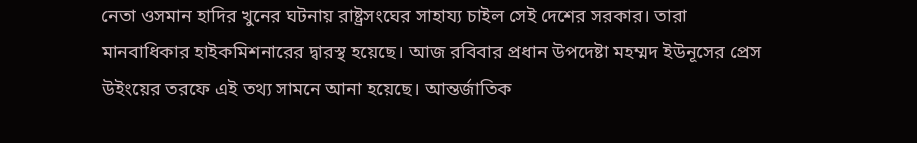নেতা ওসমান হাদির খুনের ঘটনায় রাষ্ট্রসংঘের সাহায্য চাইল সেই দেশের সরকার। তারা মানবাধিকার হাইকমিশনারের দ্বারস্থ হয়েছে। আজ রবিবার প্রধান উপদেষ্টা মহম্মদ ইউনূসের প্রেস উইংয়ের তরফে এই তথ্য সামনে আনা হয়েছে। আন্তর্জাতিক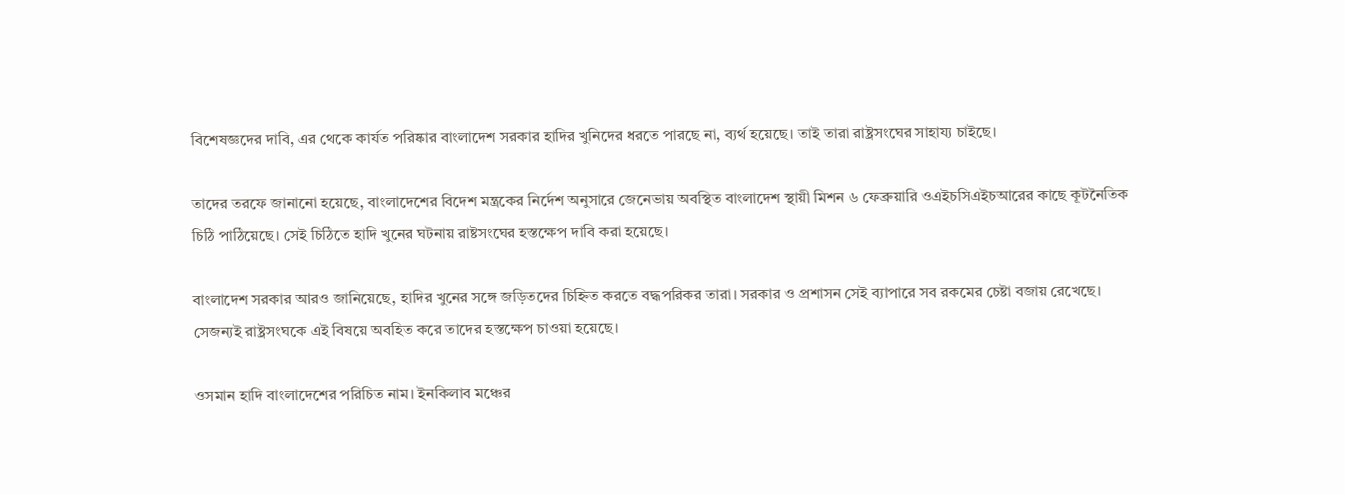বিশেষজ্ঞদের দাবি, এর থেকে কার্যত পরিষ্কার বাংলাদেশ সরকার হাদির খুনিদের ধরতে পারছে না, ব্যর্থ হয়েছে। তাই তারা রাষ্ট্রসংঘের সাহায্য চাইছে।

তাদের তরফে জানানো হয়েছে, বাংলাদেশের বিদেশ মন্ত্রকের নির্দেশ অনুসারে জেনেভায় অবস্থিত বাংলাদেশ স্থায়ী মিশন ৬ ফেব্রুয়ারি ওএইচসিএইচআরের কাছে কূটনৈতিক চিঠি পাঠিয়েছে। সেই চিঠিতে হাদি খুনের ঘটনায় রাষ্টসংঘের হস্তক্ষেপ দাবি করা হয়েছে।

বাংলাদেশ সরকার আরও জানিয়েছে, হাদির খুনের সঙ্গে জড়িতদের চিহ্নিত করতে বদ্ধপরিকর তারা। সরকার ও প্রশাসন সেই ব্যাপারে সব রকমের চেষ্টা বজায় রেখেছে। সেজন্যই রাষ্ট্রসংঘকে এই বিষয়ে অবহিত করে তাদের হস্তক্ষেপ চাওয়া হয়েছে।

ওসমান হাদি বাংলাদেশের পরিচিত নাম। ইনকিলাব মঞ্চের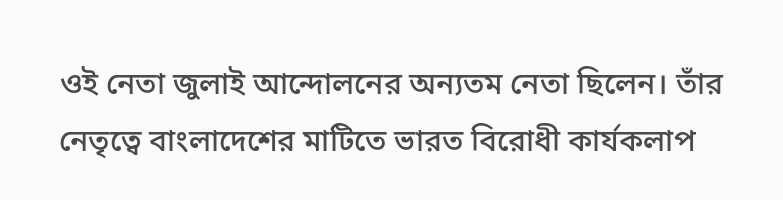ওই নেতা জুলাই আন্দোলনের অন্যতম নেতা ছিলেন। তাঁর নেতৃত্বে বাংলাদেশের মাটিতে ভারত বিরোধী কার্যকলাপ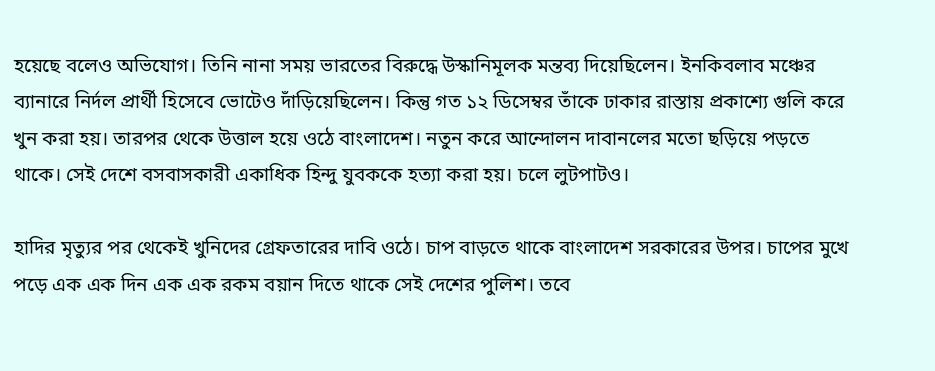হয়েছে বলেও অভিযোগ। তিনি নানা সময় ভারতের বিরুদ্ধে উস্কানিমূলক মন্তব্য দিয়েছিলেন। ইনকিবলাব মঞ্চের ব্যানারে নির্দল প্রার্থী হিসেবে ভোটেও দাঁড়িয়েছিলেন। কিন্তু গত ১২ ডিসেম্বর তাঁকে ঢাকার রাস্তায় প্রকাশ্যে গুলি করে খুন করা হয়। তারপর থেকে উত্তাল হয়ে ওঠে বাংলাদেশ। নতুন করে আন্দোলন দাবানলের মতো ছড়িয়ে পড়তে থাকে। সেই দেশে বসবাসকারী একাধিক হিন্দু যুবককে হত্যা করা হয়। চলে লুটপাটও।

হাদির মৃত্যুর পর থেকেই খুনিদের গ্রেফতারের দাবি ওঠে। চাপ বাড়তে থাকে বাংলাদেশ সরকারের উপর। চাপের মুখে পড়ে এক এক দিন এক এক রকম বয়ান দিতে থাকে সেই দেশের পুলিশ। তবে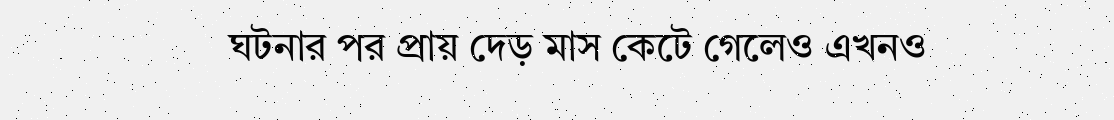ঘটনার পর প্রায় দেড় মাস কেটে গেলেও এখনও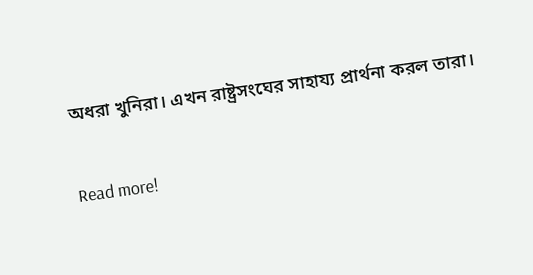অধরা খুনিরা। এখন রাষ্ট্রসংঘের সাহায্য প্রার্থনা করল তারা।


Read more!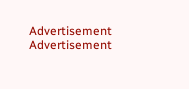Advertisement
Advertisement